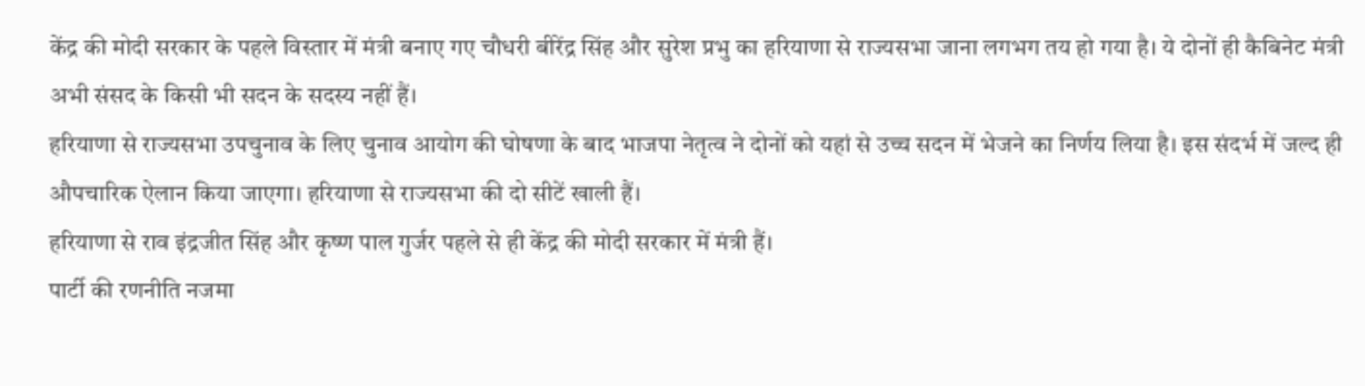केंद्र की मोदी सरकार के पहले विस्तार में मंत्री बनाए गए चौधरी बीरेंद्र सिंह और सुरेश प्रभु का हरियाणा से राज्यसभा जाना लगभग तय हो गया है। ये दोनों ही कैबिनेट मंत्री अभी संसद के किसी भी सदन के सदस्य नहीं हैं।
हरियाणा से राज्यसभा उपचुनाव के लिए चुनाव आयोग की घोषणा के बाद भाजपा नेतृत्व ने दोनों को यहां से उच्च सदन में भेजने का निर्णय लिया है। इस संदर्भ में जल्द ही औपचारिक ऐलान किया जाएगा। हरियाणा से राज्यसभा की दो सीटें खाली हैं।
हरियाणा से राव इंद्रजीत सिंह और कृष्ण पाल गुर्जर पहले से ही केंद्र की मोदी सरकार में मंत्री हैं।
पार्टी की रणनीति नजमा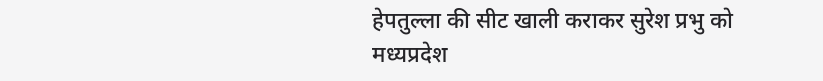हेपतुल्ला की सीट खाली कराकर सुरेश प्रभु को मध्यप्रदेश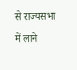से राज्यसभा में लाने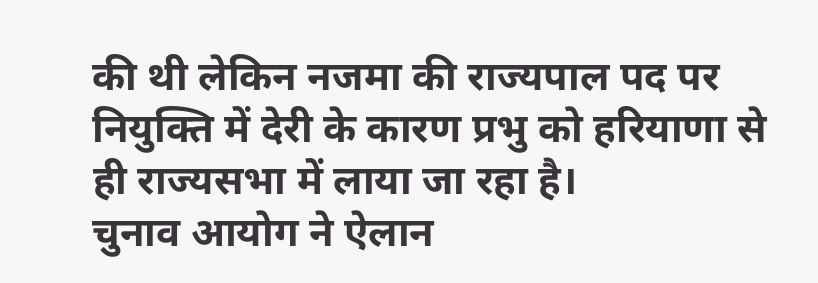की थी लेकिन नजमा की राज्यपाल पद पर नियुक्ति में देरी के कारण प्रभु को हरियाणा से ही राज्यसभा में लाया जा रहा है।
चुनाव आयोग ने ऐलान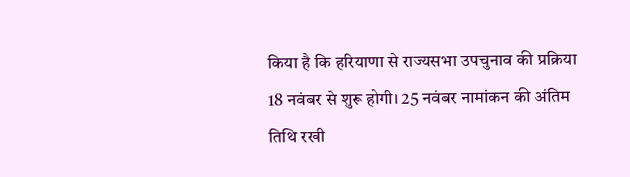किया है कि हरियाणा से राज्यसभा उपचुनाव की प्रक्रिया 18 नवंबर से शुरू होगी। 25 नवंबर नामांकन की अंतिम तिथि रखी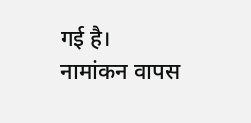गई है।
नामांकन वापस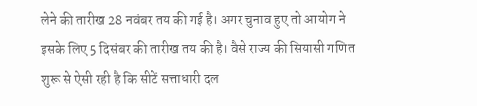लेने की तारीख 28 नवंबर तय की गई है। अगर चुनाव हुए तो आयोग ने इसके लिए 5 दिसंबर की तारीख तय की है। वैसे राज्य की सियासी गणित शुरू से ऐसी रही है कि सीटें सत्ताधारी दल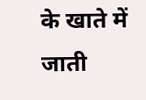के खाते में जाती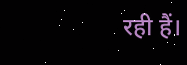रही हैं।